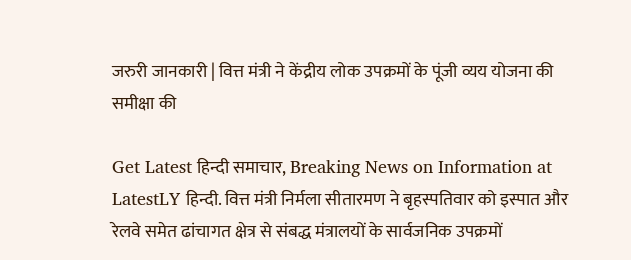जरुरी जानकारी | वित्त मंत्री ने केंद्रीय लोक उपक्रमों के पूंजी व्यय योजना की समीक्षा की

Get Latest हिन्दी समाचार, Breaking News on Information at LatestLY हिन्दी. वित्त मंत्री निर्मला सीतारमण ने बृहस्पतिवार को इस्पात और रेलवे समेत ढांचागत क्षेत्र से संबद्ध मंत्रालयों के सार्वजनिक उपक्रमों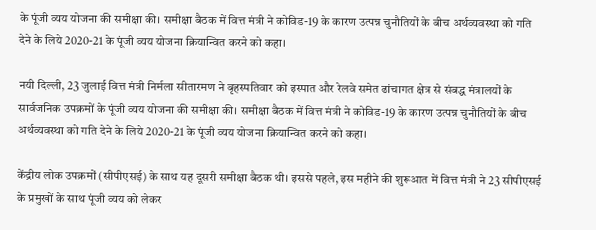के पूंजी व्यय योजना की समीक्षा की। समीक्षा बैठक में वित्त मंत्री ने कोविड-19 के कारण उत्पन्न चुनौतियों के बीच अर्थव्यवस्था को गति देने के लिये 2020-21 के पूंजी व्यय योजना क्रियान्वित करने को कहा।

नयी दिल्ली, 23 जुलाई वित्त मंत्री निर्मला सीतारमण ने बृहस्पतिवार को इस्पात और रेलवे समेत ढांचागत क्षेत्र से संबद्ध मंत्रालयों के सार्वजनिक उपक्रमों के पूंजी व्यय योजना की समीक्षा की। समीक्षा बैठक में वित्त मंत्री ने कोविड-19 के कारण उत्पन्न चुनौतियों के बीच अर्थव्यवस्था को गति देने के लिये 2020-21 के पूंजी व्यय योजना क्रियान्वित करने को कहा।

केंद्रीय लोक उपक्रमों (सीपीएसई) के साथ यह दूसरी समीक्षा बैठक थी। इससे पहले, इस महीने की शुरूआत में वित्त मंत्री ने 23 सीपीएसई के प्रमुखों के साथ पूंजी व्यय को लेकर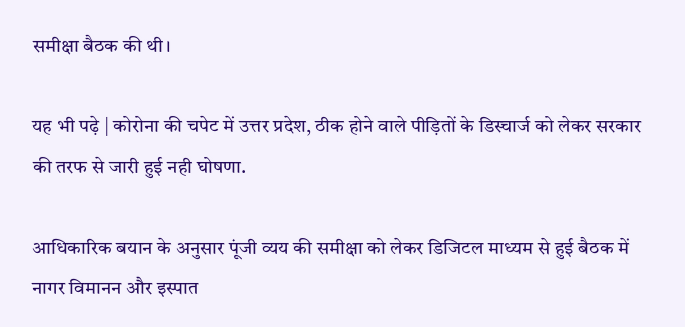समीक्षा बैठक की थी।

यह भी पढ़े | कोरोना की चपेट में उत्तर प्रदेश, ठीक होने वाले पीड़ितों के डिस्चार्ज को लेकर सरकार की तरफ से जारी हुई नही घोषणा.

आधिकारिक बयान के अनुसार पूंजी व्यय की समीक्षा को लेकर डिजिटल माध्यम से हुई बैठक में नागर विमानन और इस्पात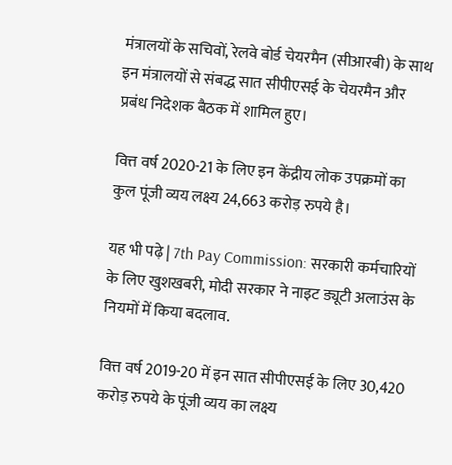मंत्रालयों के सचिवों, रेलवे बोर्ड चेयरमैन (सीआरबी) के साथ इन मंत्रालयों से संबद्ध सात सीपीएसई के चेयरमैन और प्रबंध निदेशक बैठक में शामिल हुए।

वित्त वर्ष 2020-21 के लिए इन केंद्रीय लोक उपक्रमों का कुल पूंजी व्यय लक्ष्य 24,663 करोड़ रुपये है।

यह भी पढ़े | 7th Pay Commission: सरकारी कर्मचारियों के लिए खुशखबरी, मोदी सरकार ने नाइट ड्यूटी अलाउंस के नियमों में किया बदलाव.

वित्त वर्ष 2019-20 में इन सात सीपीएसई के लिए 30,420 करोड़ रुपये के पूंजी व्यय का लक्ष्य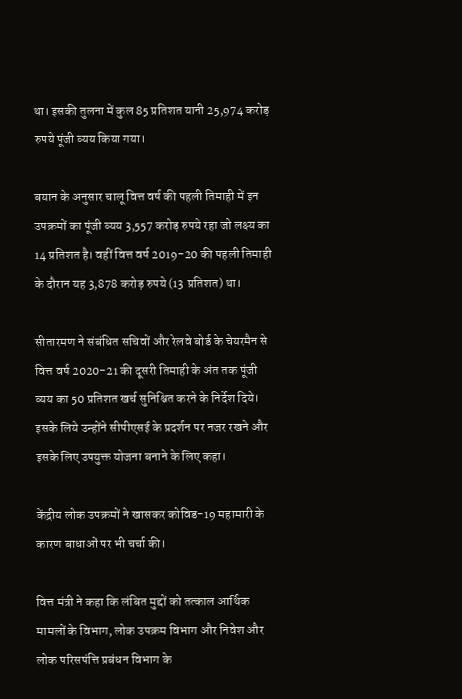था। इसकी तुलना में कुल 85 प्रतिशत यानी 25,974 करोड़ रुपये पूंजी व्यय किया गया।

बयान के अनुसार चालू वित्त वर्ष की पहली तिमाही में इन उपक्रमों का पूंजी व्यय 3,557 करोड़ रुपये रहा जो लक्ष्य का 14 प्रतिशत है। वहीं वित्त वर्ष 2019-20 की पहली तिमाही के दौरान यह 3,878 करोड़ रुपये (13 प्रतिशत) था।

सीतारमण ने संबंधित सचिवों और रेलवे बोर्ड के चेयरमैन से वित्त वर्ष 2020-21 की दूसरी तिमाही के अंत तक पूंजी व्यय का 50 प्रतिशत खर्च सुनिश्चित करने के निर्देश दिये। इसके लिये उन्होंने सीपीएसई के प्रदर्शन पर नजर रखने और इसके लिए उपयुक्त योजना बनाने के लिए कहा।

केंद्रीय लोक उपक्रमों ने खासकर कोविड-19 महामारी के कारण बाधाओं पर भी चर्चा की।

वित्त मंत्री ने कहा कि लंबित मुद्दों को तत्काल आर्थिक मामलों के विभाग, लोक उपक्रम विभाग और निवेश और लोक परिसपंत्ति प्रबंधन विभाग के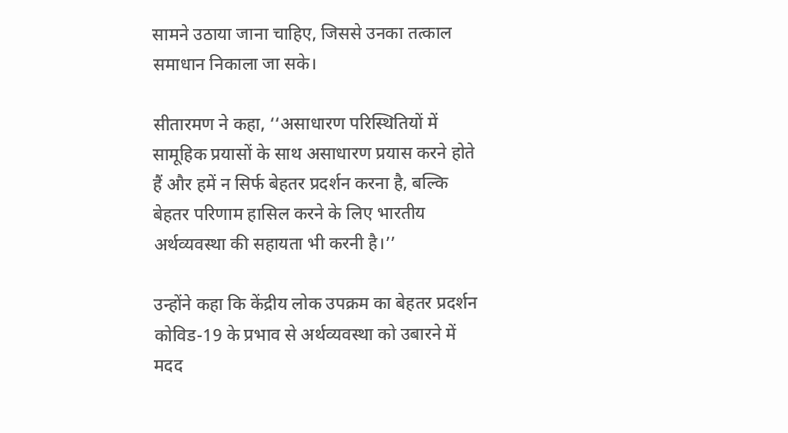सामने उठाया जाना चाहिए, जिससे उनका तत्काल समाधान निकाला जा सके।

सीतारमण ने कहा, ‘‘असाधारण परिस्थितियों में सामूहिक प्रयासों के साथ असाधारण प्रयास करने होते हैं और हमें न सिर्फ बेहतर प्रदर्शन करना है, बल्कि बेहतर परिणाम हासिल करने के लिए भारतीय अर्थव्यवस्था की सहायता भी करनी है।’’

उन्होंने कहा कि केंद्रीय लोक उपक्रम का बेहतर प्रदर्शन कोविड-19 के प्रभाव से अर्थव्यवस्था को उबारने में मदद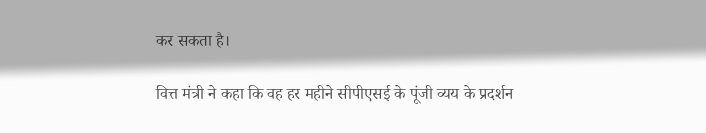कर सकता है।

वित्त मंत्री ने कहा कि वह हर महीने सीपीएसई के पूंजी व्यय के प्रदर्शन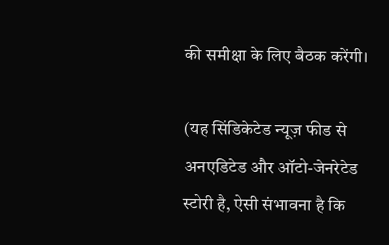की समीक्षा के लिए बैठक करेंगी।

(यह सिंडिकेटेड न्यूज़ फीड से अनएडिटेड और ऑटो-जेनरेटेड स्टोरी है, ऐसी संभावना है कि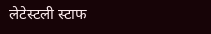लेटेस्टली स्टाफ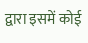द्वारा इसमें कोई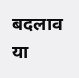बदलाव या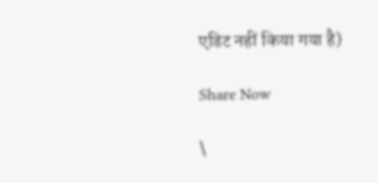एडिट नहीं किया गया है)

Share Now

\